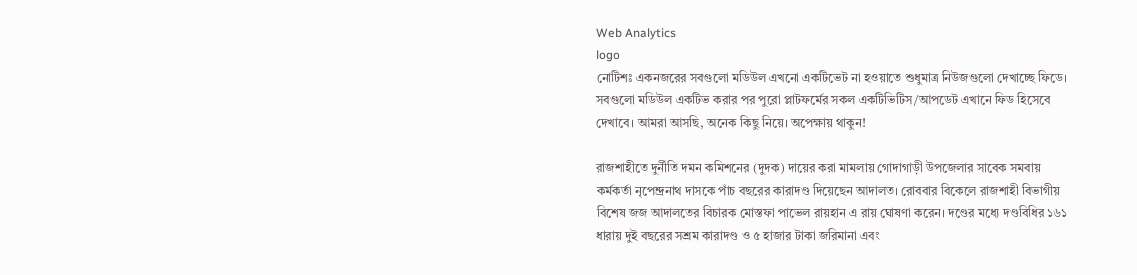Web Analytics
logo
নোটিশঃ একনজরের সবগুলো মডিউল এখনো একটিভেট না হওয়াতে শুধুমাত্র নিউজগুলো দেখাচ্ছে ফিডে। সবগুলো মডিউল একটিভ করার পর পুরো প্লাটফর্মের সকল একটিভিটিস/আপডেট এখানে ফিড হিসেবে দেখাবে। আমরা আসছি, অনেক কিছু নিয়ে। অপেক্ষায় থাকুন!

রাজশাহীতে দুর্নীতি দমন কমিশনের (দুদক) দায়ের করা মামলায় গোদাগাড়ী উপজেলার সাবেক সমবায় কর্মকর্তা নৃপেন্দ্রনাথ দাসকে পাঁচ বছরের কারাদণ্ড দিয়েছেন আদালত। রোববার বিকেলে রাজশাহী বিভাগীয় বিশেষ জজ আদালতের বিচারক মোস্তফা পাভেল রায়হান এ রায় ঘোষণা করেন। দণ্ডের মধ্যে দণ্ডবিধির ১৬১ ধারায় দুই বছরের সশ্রম কারাদণ্ড ও ৫ হাজার টাকা জরিমানা এবং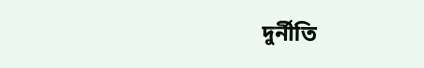দুর্নীতি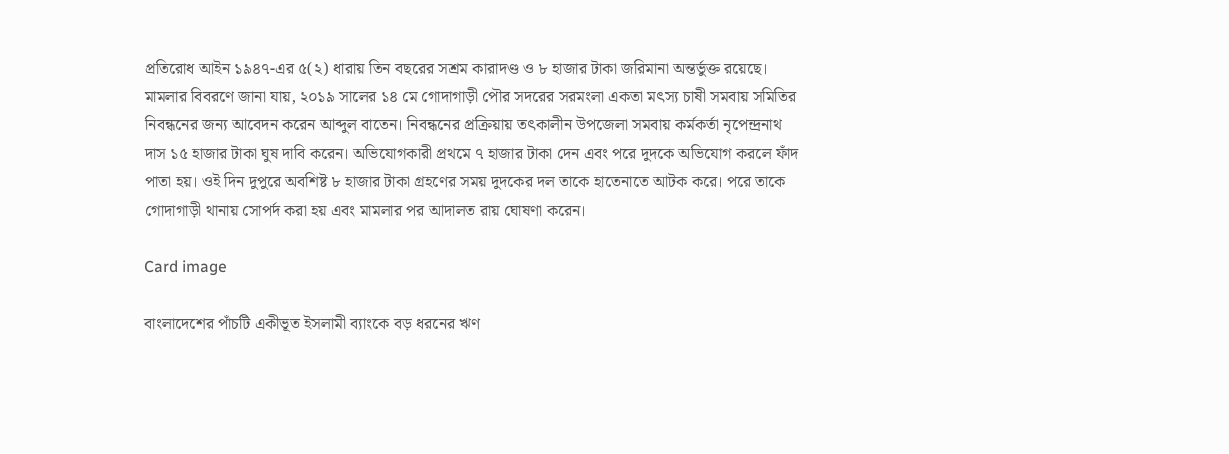প্রতিরোধ আইন ১৯৪৭-এর ৫(২) ধারায় তিন বছরের সশ্রম কারাদণ্ড ও ৮ হাজার টাকা জরিমানা অন্তর্ভুক্ত রয়েছে। মামলার বিবরণে জানা যায়, ২০১৯ সালের ১৪ মে গোদাগাড়ী পৌর সদরের সরমংলা একতা মৎস্য চাষী সমবায় সমিতির নিবন্ধনের জন্য আবেদন করেন আব্দুল বাতেন। নিবন্ধনের প্রক্রিয়ায় তৎকালীন উপজেলা সমবায় কর্মকর্তা নৃপেন্দ্রনাথ দাস ১৫ হাজার টাকা ঘুষ দাবি করেন। অভিযোগকারী প্রথমে ৭ হাজার টাকা দেন এবং পরে দুদকে অভিযোগ করলে ফাঁদ পাতা হয়। ওই দিন দুপুরে অবশিষ্ট ৮ হাজার টাকা গ্রহণের সময় দুদকের দল তাকে হাতেনাতে আটক করে। পরে তাকে গোদাগাড়ী থানায় সোপর্দ করা হয় এবং মামলার পর আদালত রায় ঘোষণা করেন।

Card image

বাংলাদেশের পাঁচটি একীভূত ইসলামী ব্যাংকে বড় ধরনের ঋণ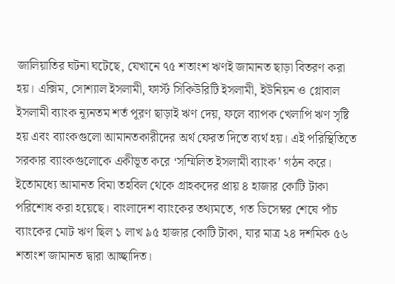জালিয়াতির ঘটনা ঘটেছে, যেখানে ৭৫ শতাংশ ঋণই জামানত ছাড়া বিতরণ করা হয়। এক্সিম, সোশ্যাল ইসলামী, ফার্স্ট সিকিউরিটি ইসলামী, ইউনিয়ন ও গ্লোবাল ইসলামী ব্যাংক ন্যূনতম শর্ত পূরণ ছাড়াই ঋণ দেয়, ফলে ব্যাপক খেলাপি ঋণ সৃষ্টি হয় এবং ব্যাংকগুলো আমানতকারীদের অর্থ ফেরত দিতে ব্যর্থ হয়। এই পরিস্থিতিতে সরকার ব্যাংকগুলোকে একীভূত করে ‘সম্মিলিত ইসলামী ব্যাংক’ গঠন করে। ইতোমধ্যে আমানত বিমা তহবিল থেকে গ্রাহকদের প্রায় ৪ হাজার কোটি টাকা পরিশোধ করা হয়েছে। বাংলাদেশ ব্যাংকের তথ্যমতে, গত ডিসেম্বর শেষে পাঁচ ব্যাংকের মোট ঋণ ছিল ১ লাখ ৯৫ হাজার কোটি টাকা, যার মাত্র ২৪ দশমিক ৫৬ শতাংশ জামানত দ্বারা আচ্ছাদিত।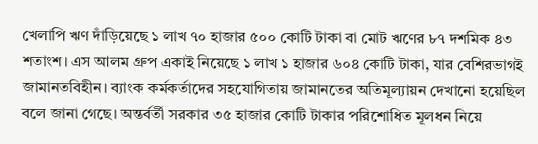খেলাপি ঋণ দাঁড়িয়েছে ১ লাখ ৭০ হাজার ৫০০ কোটি টাকা বা মোট ঋণের ৮৭ দশমিক ৪৩ শতাংশ। এস আলম গ্রুপ একাই নিয়েছে ১ লাখ ১ হাজার ৬০৪ কোটি টাকা, যার বেশিরভাগই জামানতবিহীন। ব্যাংক কর্মকর্তাদের সহযোগিতায় জামানতের অতিমূল্যায়ন দেখানো হয়েছিল বলে জানা গেছে। অন্তর্বর্তী সরকার ৩৫ হাজার কোটি টাকার পরিশোধিত মূলধন নিয়ে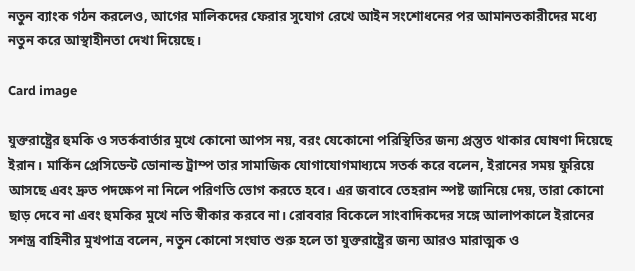নতুন ব্যাংক গঠন করলেও, আগের মালিকদের ফেরার সুযোগ রেখে আইন সংশোধনের পর আমানতকারীদের মধ্যে নতুন করে আস্থাহীনতা দেখা দিয়েছে।

Card image

যুক্তরাষ্ট্রের হুমকি ও সতর্কবার্তার মুখে কোনো আপস নয়, বরং যেকোনো পরিস্থিতির জন্য প্রস্তুত থাকার ঘোষণা দিয়েছে ইরান। মার্কিন প্রেসিডেন্ট ডোনাল্ড ট্রাম্প তার সামাজিক যোগাযোগমাধ্যমে সতর্ক করে বলেন, ইরানের সময় ফুরিয়ে আসছে এবং দ্রুত পদক্ষেপ না নিলে পরিণতি ভোগ করতে হবে। এর জবাবে তেহরান স্পষ্ট জানিয়ে দেয়, তারা কোনো ছাড় দেবে না এবং হুমকির মুখে নতি স্বীকার করবে না। রোববার বিকেলে সাংবাদিকদের সঙ্গে আলাপকালে ইরানের সশস্ত্র বাহিনীর মুখপাত্র বলেন, নতুন কোনো সংঘাত শুরু হলে তা যুক্তরাষ্ট্রের জন্য আরও মারাত্মক ও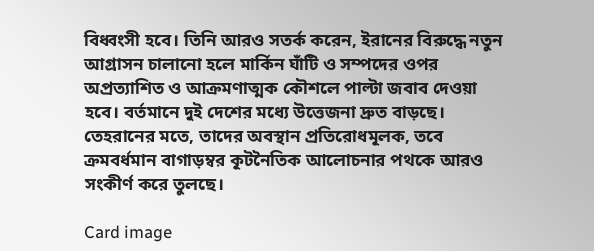বিধ্বংসী হবে। তিনি আরও সতর্ক করেন, ইরানের বিরুদ্ধে নতুন আগ্রাসন চালানো হলে মার্কিন ঘাঁটি ও সম্পদের ওপর অপ্রত্যাশিত ও আক্রমণাত্মক কৌশলে পাল্টা জবাব দেওয়া হবে। বর্তমানে দুই দেশের মধ্যে উত্তেজনা দ্রুত বাড়ছে। তেহরানের মতে, তাদের অবস্থান প্রতিরোধমূলক, তবে ক্রমবর্ধমান বাগাড়ম্বর কূটনৈতিক আলোচনার পথকে আরও সংকীর্ণ করে তুলছে।

Card image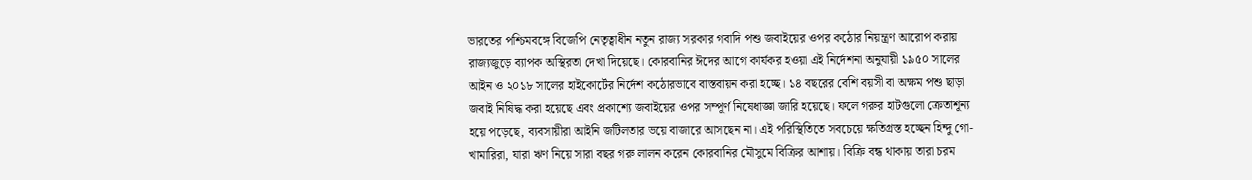ভারতের পশ্চিমবঙ্গে বিজেপি নেতৃত্বাধীন নতুন রাজ্য সরকার গবাদি পশু জবাইয়ের ওপর কঠোর নিয়ন্ত্রণ আরোপ করায় রাজ্যজুড়ে ব্যাপক অস্থিরতা দেখা দিয়েছে। কোরবানির ঈদের আগে কার্যকর হওয়া এই নির্দেশনা অনুযায়ী ১৯৫০ সালের আইন ও ২০১৮ সালের হাইকোর্টের নির্দেশ কঠোরভাবে বাস্তবায়ন করা হচ্ছে। ১৪ বছরের বেশি বয়সী বা অক্ষম পশু ছাড়া জবাই নিষিদ্ধ করা হয়েছে এবং প্রকাশ্যে জবাইয়ের ওপর সম্পূর্ণ নিষেধাজ্ঞা জারি হয়েছে। ফলে গরুর হাটগুলো ক্রেতাশূন্য হয়ে পড়েছে, ব্যবসায়ীরা আইনি জটিলতার ভয়ে বাজারে আসছেন না। এই পরিস্থিতিতে সবচেয়ে ক্ষতিগ্রস্ত হচ্ছেন হিন্দু গো-খামারিরা, যারা ঋণ নিয়ে সারা বছর গরু লালন করেন কোরবানির মৌসুমে বিক্রির আশায়। বিক্রি বন্ধ থাকায় তারা চরম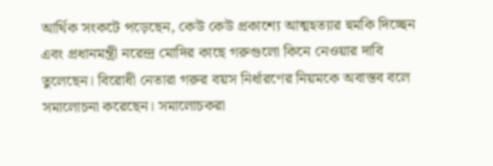আর্থিক সংকটে পড়েছেন, কেউ কেউ প্রকাশ্যে আত্মহত্যার হুমকি দিচ্ছেন এবং প্রধানমন্ত্রী নরেন্দ্র মোদির কাছে গরুগুলো কিনে নেওয়ার দাবি তুলেছেন। বিরোধী নেতারা গরুর বয়স নির্ধারণের নিয়মকে অবাস্তব বলে সমালোচনা করেছেন। সমালোচকরা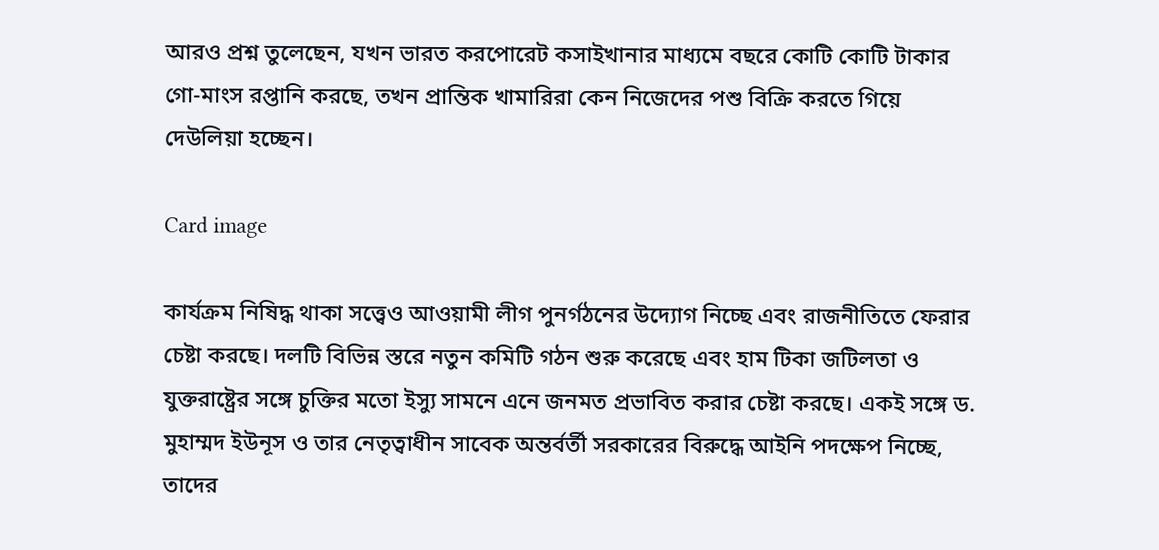আরও প্রশ্ন তুলেছেন, যখন ভারত করপোরেট কসাইখানার মাধ্যমে বছরে কোটি কোটি টাকার গো-মাংস রপ্তানি করছে, তখন প্রান্তিক খামারিরা কেন নিজেদের পশু বিক্রি করতে গিয়ে দেউলিয়া হচ্ছেন।

Card image

কার্যক্রম নিষিদ্ধ থাকা সত্ত্বেও আওয়ামী লীগ পুনর্গঠনের উদ্যোগ নিচ্ছে এবং রাজনীতিতে ফেরার চেষ্টা করছে। দলটি বিভিন্ন স্তরে নতুন কমিটি গঠন শুরু করেছে এবং হাম টিকা জটিলতা ও যুক্তরাষ্ট্রের সঙ্গে চুক্তির মতো ইস্যু সামনে এনে জনমত প্রভাবিত করার চেষ্টা করছে। একই সঙ্গে ড. মুহাম্মদ ইউনূস ও তার নেতৃত্বাধীন সাবেক অন্তর্বর্তী সরকারের বিরুদ্ধে আইনি পদক্ষেপ নিচ্ছে, তাদের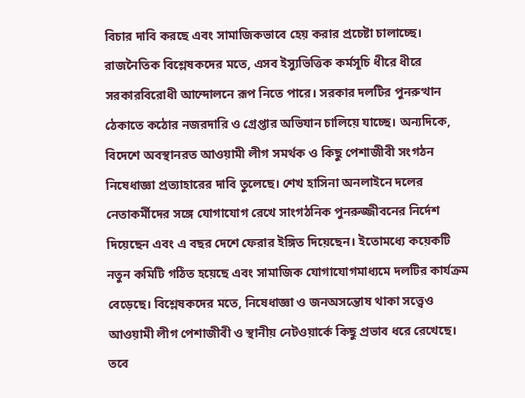বিচার দাবি করছে এবং সামাজিকভাবে হেয় করার প্রচেষ্টা চালাচ্ছে। রাজনৈতিক বিশ্লেষকদের মতে, এসব ইস্যুভিত্তিক কর্মসূচি ধীরে ধীরে সরকারবিরোধী আন্দোলনে রূপ নিতে পারে। সরকার দলটির পুনরুত্থান ঠেকাতে কঠোর নজরদারি ও গ্রেপ্তার অভিযান চালিয়ে যাচ্ছে। অন্যদিকে, বিদেশে অবস্থানরত আওয়ামী লীগ সমর্থক ও কিছু পেশাজীবী সংগঠন নিষেধাজ্ঞা প্রত্যাহারের দাবি তুলেছে। শেখ হাসিনা অনলাইনে দলের নেতাকর্মীদের সঙ্গে যোগাযোগ রেখে সাংগঠনিক পুনরুজ্জীবনের নির্দেশ দিয়েছেন এবং এ বছর দেশে ফেরার ইঙ্গিত দিয়েছেন। ইতোমধ্যে কয়েকটি নতুন কমিটি গঠিত হয়েছে এবং সামাজিক যোগাযোগমাধ্যমে দলটির কার্যক্রম বেড়েছে। বিশ্লেষকদের মতে, নিষেধাজ্ঞা ও জনঅসন্তোষ থাকা সত্ত্বেও আওয়ামী লীগ পেশাজীবী ও স্থানীয় নেটওয়ার্কে কিছু প্রভাব ধরে রেখেছে। তবে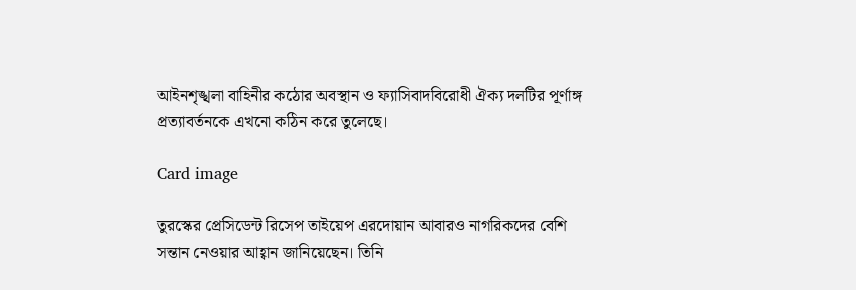আইনশৃঙ্খলা বাহিনীর কঠোর অবস্থান ও ফ্যাসিবাদবিরোধী ঐক্য দলটির পূর্ণাঙ্গ প্রত্যাবর্তনকে এখনো কঠিন করে তুলেছে।

Card image

তুরস্কের প্রেসিডেন্ট রিসেপ তাইয়েপ এরদোয়ান আবারও নাগরিকদের বেশি সন্তান নেওয়ার আহ্বান জানিয়েছেন। তিনি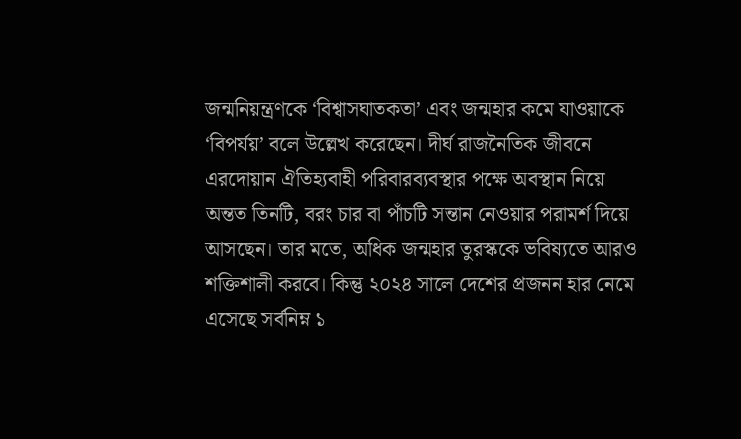জন্মনিয়ন্ত্রণকে ‘বিশ্বাসঘাতকতা’ এবং জন্মহার কমে যাওয়াকে ‘বিপর্যয়’ বলে উল্লেখ করেছেন। দীর্ঘ রাজনৈতিক জীবনে এরদোয়ান ঐতিহ্যবাহী পরিবারব্যবস্থার পক্ষে অবস্থান নিয়ে অন্তত তিনটি, বরং চার বা পাঁচটি সন্তান নেওয়ার পরামর্শ দিয়ে আসছেন। তার মতে, অধিক জন্মহার তুরস্ককে ভবিষ্যতে আরও শক্তিশালী করবে। কিন্তু ২০২৪ সালে দেশের প্রজনন হার নেমে এসেছে সর্বনিম্ন ১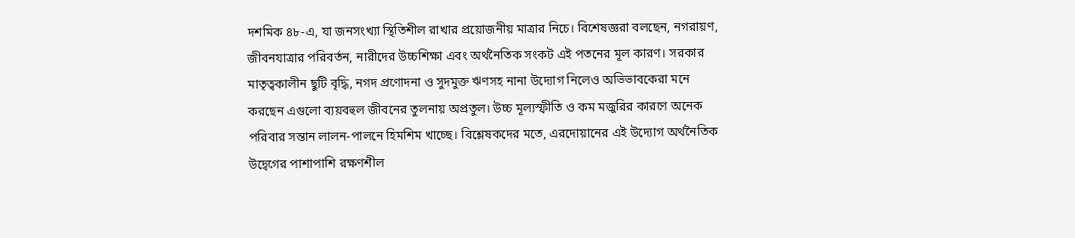দশমিক ৪৮-এ, যা জনসংখ্যা স্থিতিশীল রাখার প্রয়োজনীয় মাত্রার নিচে। বিশেষজ্ঞরা বলছেন, নগরায়ণ, জীবনযাত্রার পরিবর্তন, নারীদের উচ্চশিক্ষা এবং অর্থনৈতিক সংকট এই পতনের মূল কারণ। সরকার মাতৃত্বকালীন ছুটি বৃদ্ধি, নগদ প্রণোদনা ও সুদমুক্ত ঋণসহ নানা উদ্যোগ নিলেও অভিভাবকেরা মনে করছেন এগুলো ব্যয়বহুল জীবনের তুলনায় অপ্রতুল। উচ্চ মূল্যস্ফীতি ও কম মজুরির কারণে অনেক পরিবার সন্তান লালন-পালনে হিমশিম খাচ্ছে। বিশ্লেষকদের মতে, এরদোয়ানের এই উদ্যোগ অর্থনৈতিক উদ্বেগের পাশাপাশি রক্ষণশীল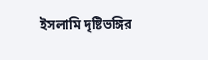ইসলামি দৃষ্টিভঙ্গির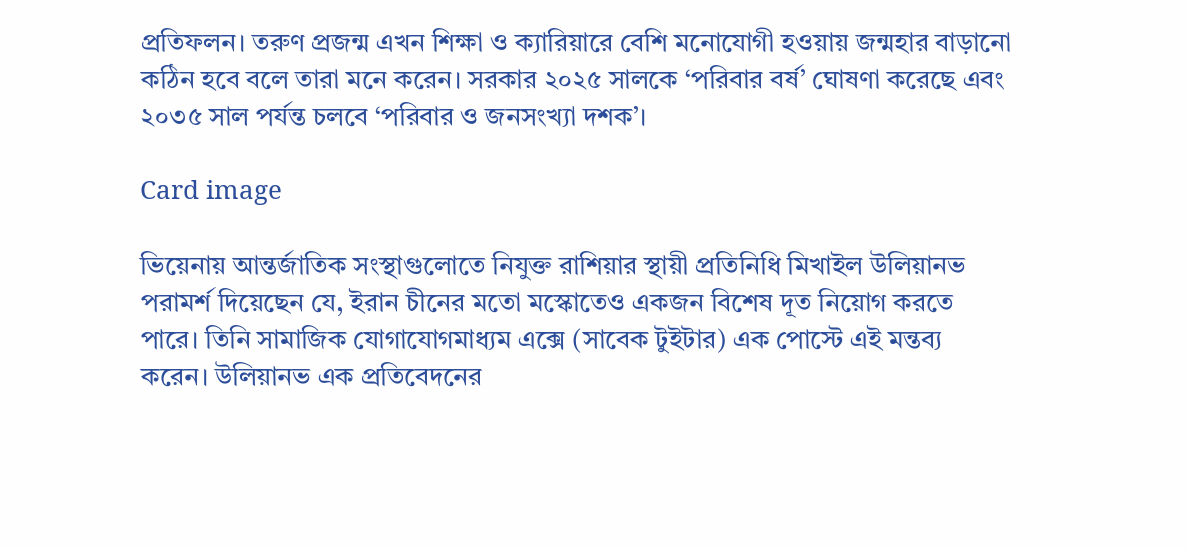প্রতিফলন। তরুণ প্রজন্ম এখন শিক্ষা ও ক্যারিয়ারে বেশি মনোযোগী হওয়ায় জন্মহার বাড়ানো কঠিন হবে বলে তারা মনে করেন। সরকার ২০২৫ সালকে ‘পরিবার বর্ষ’ ঘোষণা করেছে এবং ২০৩৫ সাল পর্যন্ত চলবে ‘পরিবার ও জনসংখ্যা দশক’।

Card image

ভিয়েনায় আন্তর্জাতিক সংস্থাগুলোতে নিযুক্ত রাশিয়ার স্থায়ী প্রতিনিধি মিখাইল উলিয়ানভ পরামর্শ দিয়েছেন যে, ইরান চীনের মতো মস্কোতেও একজন বিশেষ দূত নিয়োগ করতে পারে। তিনি সামাজিক যোগাযোগমাধ্যম এক্সে (সাবেক টুইটার) এক পোস্টে এই মন্তব্য করেন। উলিয়ানভ এক প্রতিবেদনের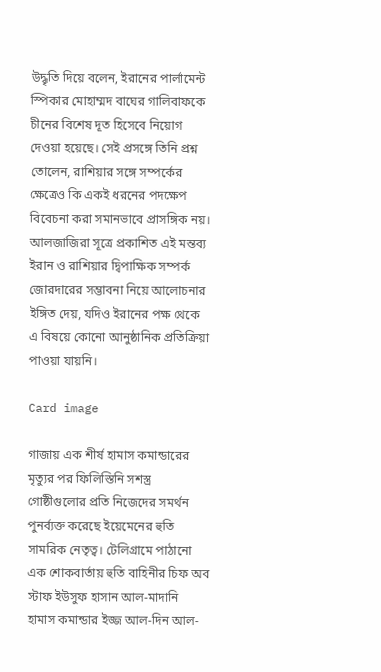উদ্ধৃতি দিয়ে বলেন, ইরানের পার্লামেন্ট স্পিকার মোহাম্মদ বাঘের গালিবাফকে চীনের বিশেষ দূত হিসেবে নিয়োগ দেওয়া হয়েছে। সেই প্রসঙ্গে তিনি প্রশ্ন তোলেন, রাশিয়ার সঙ্গে সম্পর্কের ক্ষেত্রেও কি একই ধরনের পদক্ষেপ বিবেচনা করা সমানভাবে প্রাসঙ্গিক নয়। আলজাজিরা সূত্রে প্রকাশিত এই মন্তব্য ইরান ও রাশিয়ার দ্বিপাক্ষিক সম্পর্ক জোরদারের সম্ভাবনা নিয়ে আলোচনার ইঙ্গিত দেয়, যদিও ইরানের পক্ষ থেকে এ বিষয়ে কোনো আনুষ্ঠানিক প্রতিক্রিয়া পাওয়া যায়নি।

Card image

গাজায় এক শীর্ষ হামাস কমান্ডারের মৃত্যুর পর ফিলিস্তিনি সশস্ত্র গোষ্ঠীগুলোর প্রতি নিজেদের সমর্থন পুনর্ব্যক্ত করেছে ইয়েমেনের হুতি সামরিক নেতৃত্ব। টেলিগ্রামে পাঠানো এক শোকবার্তায় হুতি বাহিনীর চিফ অব স্টাফ ইউসুফ হাসান আল-মাদানি হামাস কমান্ডার ইজ্জ আল-দিন আল-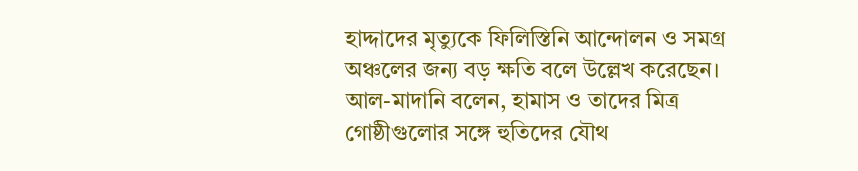হাদ্দাদের মৃত্যুকে ফিলিস্তিনি আন্দোলন ও সমগ্র অঞ্চলের জন্য বড় ক্ষতি বলে উল্লেখ করেছেন। আল-মাদানি বলেন, হামাস ও তাদের মিত্র গোষ্ঠীগুলোর সঙ্গে হুতিদের যৌথ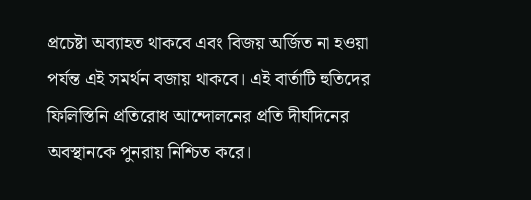প্রচেষ্টা অব্যাহত থাকবে এবং বিজয় অর্জিত না হওয়া পর্যন্ত এই সমর্থন বজায় থাকবে। এই বার্তাটি হুতিদের ফিলিস্তিনি প্রতিরোধ আন্দোলনের প্রতি দীর্ঘদিনের অবস্থানকে পুনরায় নিশ্চিত করে।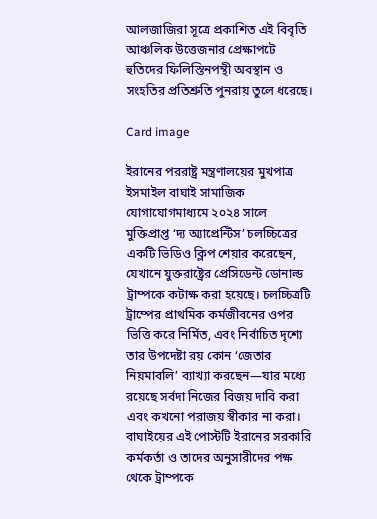আলজাজিরা সূত্রে প্রকাশিত এই বিবৃতি আঞ্চলিক উত্তেজনার প্রেক্ষাপটে হুতিদের ফিলিস্তিনপন্থী অবস্থান ও সংহতির প্রতিশ্রুতি পুনরায় তুলে ধরেছে।

Card image

ইরানের পররাষ্ট্র মন্ত্রণালয়ের মুখপাত্র ইসমাইল বাঘাই সামাজিক যোগাযোগমাধ্যমে ২০২৪ সালে মুক্তিপ্রাপ্ত ‘দ্য অ্যাপ্রেন্টিস’ চলচ্চিত্রের একটি ভিডিও ক্লিপ শেয়ার করেছেন, যেখানে যুক্তরাষ্ট্রের প্রেসিডেন্ট ডোনাল্ড ট্রাম্পকে কটাক্ষ করা হয়েছে। চলচ্চিত্রটি ট্রাম্পের প্রাথমিক কর্মজীবনের ওপর ভিত্তি করে নির্মিত, এবং নির্বাচিত দৃশ্যে তার উপদেষ্টা রয় কোন ‘জেতার নিয়মাবলি’ ব্যাখ্যা করছেন—যার মধ্যে রয়েছে সর্বদা নিজের বিজয় দাবি করা এবং কখনো পরাজয় স্বীকার না করা। বাঘাইয়ের এই পোস্টটি ইরানের সরকারি কর্মকর্তা ও তাদের অনুসারীদের পক্ষ থেকে ট্রাম্পকে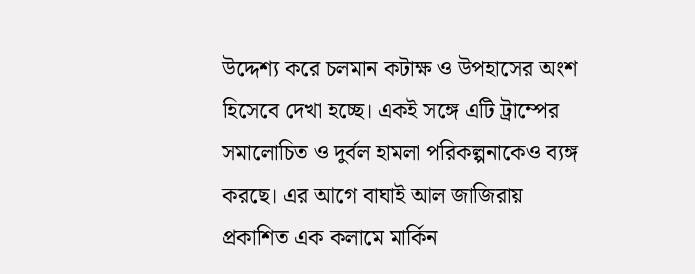উদ্দেশ্য করে চলমান কটাক্ষ ও উপহাসের অংশ হিসেবে দেখা হচ্ছে। একই সঙ্গে এটি ট্রাম্পের সমালোচিত ও দুর্বল হামলা পরিকল্পনাকেও ব্যঙ্গ করছে। এর আগে বাঘাই আল জাজিরায় প্রকাশিত এক কলামে মার্কিন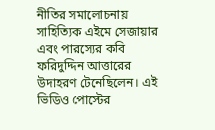নীতির সমালোচনায় সাহিত্যিক এইমে সেজায়ার এবং পারস্যের কবি ফরিদুদ্দিন আত্তারের উদাহরণ টেনেছিলেন। এই ভিডিও পোস্টের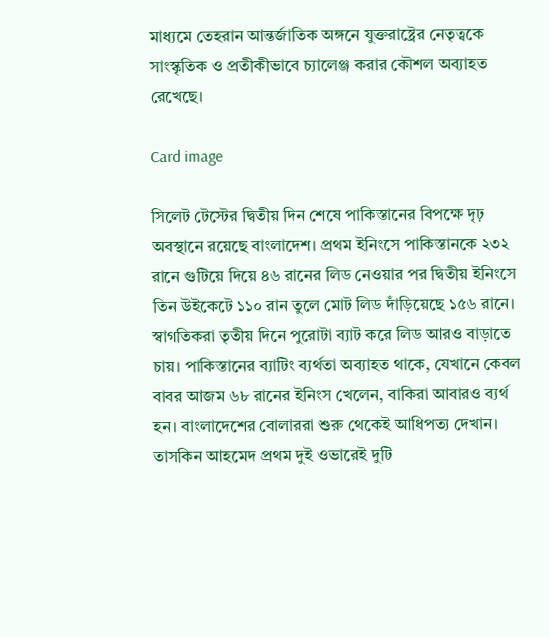মাধ্যমে তেহরান আন্তর্জাতিক অঙ্গনে যুক্তরাষ্ট্রের নেতৃত্বকে সাংস্কৃতিক ও প্রতীকীভাবে চ্যালেঞ্জ করার কৌশল অব্যাহত রেখেছে।

Card image

সিলেট টেস্টের দ্বিতীয় দিন শেষে পাকিস্তানের বিপক্ষে দৃঢ় অবস্থানে রয়েছে বাংলাদেশ। প্রথম ইনিংসে পাকিস্তানকে ২৩২ রানে গুটিয়ে দিয়ে ৪৬ রানের লিড নেওয়ার পর দ্বিতীয় ইনিংসে তিন উইকেটে ১১০ রান তুলে মোট লিড দাঁড়িয়েছে ১৫৬ রানে। স্বাগতিকরা তৃতীয় দিনে পুরোটা ব্যাট করে লিড আরও বাড়াতে চায়। পাকিস্তানের ব্যাটিং ব্যর্থতা অব্যাহত থাকে, যেখানে কেবল বাবর আজম ৬৮ রানের ইনিংস খেলেন, বাকিরা আবারও ব্যর্থ হন। বাংলাদেশের বোলাররা শুরু থেকেই আধিপত্য দেখান। তাসকিন আহমেদ প্রথম দুই ওভারেই দুটি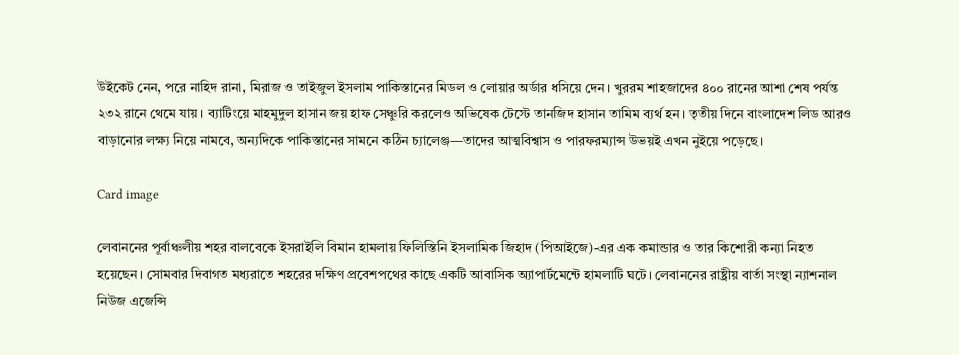উইকেট নেন, পরে নাহিদ রানা, মিরাজ ও তাইজুল ইসলাম পাকিস্তানের মিডল ও লোয়ার অর্ডার ধসিয়ে দেন। খুররম শাহজাদের ৪০০ রানের আশা শেষ পর্যন্ত ২৩২ রানে থেমে যায়। ব্যাটিংয়ে মাহমুদুল হাসান জয় হাফ সেঞ্চুরি করলেও অভিষেক টেস্টে তানজিদ হাসান তামিম ব্যর্থ হন। তৃতীয় দিনে বাংলাদেশ লিড আরও বাড়ানোর লক্ষ্য নিয়ে নামবে, অন্যদিকে পাকিস্তানের সামনে কঠিন চ্যালেঞ্জ—তাদের আত্মবিশ্বাস ও পারফরম্যান্স উভয়ই এখন নুইয়ে পড়েছে।

Card image

লেবাননের পূর্বাঞ্চলীয় শহর বালবেকে ইসরাইলি বিমান হামলায় ফিলিস্তিনি ইসলামিক জিহাদ (পিআইজে)-এর এক কমান্ডার ও তার কিশোরী কন্যা নিহত হয়েছেন। সোমবার দিবাগত মধ্যরাতে শহরের দক্ষিণ প্রবেশপথের কাছে একটি আবাসিক অ্যাপার্টমেন্টে হামলাটি ঘটে। লেবাননের রাষ্ট্রীয় বার্তা সংস্থা ন্যাশনাল নিউজ এজেন্সি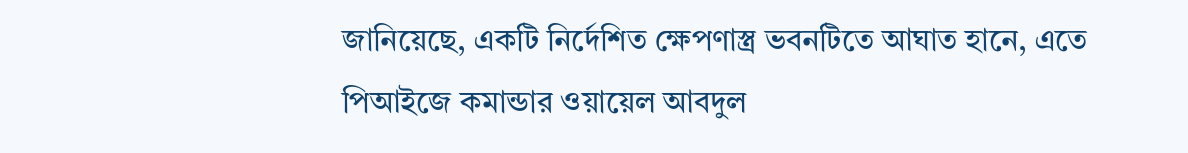জানিয়েছে, একটি নির্দেশিত ক্ষেপণাস্ত্র ভবনটিতে আঘাত হানে, এতে পিআইজে কমান্ডার ওয়ায়েল আবদুল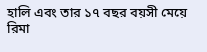হালি এবং তার ১৭ বছর বয়সী মেয়ে রিমা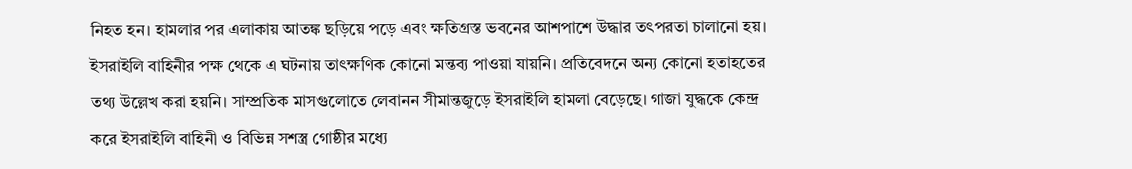নিহত হন। হামলার পর এলাকায় আতঙ্ক ছড়িয়ে পড়ে এবং ক্ষতিগ্রস্ত ভবনের আশপাশে উদ্ধার তৎপরতা চালানো হয়। ইসরাইলি বাহিনীর পক্ষ থেকে এ ঘটনায় তাৎক্ষণিক কোনো মন্তব্য পাওয়া যায়নি। প্রতিবেদনে অন্য কোনো হতাহতের তথ্য উল্লেখ করা হয়নি। সাম্প্রতিক মাসগুলোতে লেবানন সীমান্তজুড়ে ইসরাইলি হামলা বেড়েছে। গাজা যুদ্ধকে কেন্দ্র করে ইসরাইলি বাহিনী ও বিভিন্ন সশস্ত্র গোষ্ঠীর মধ্যে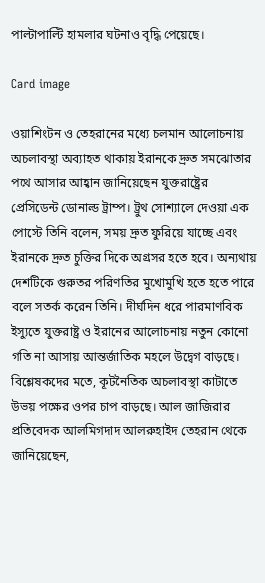পাল্টাপাল্টি হামলার ঘটনাও বৃদ্ধি পেয়েছে।

Card image

ওয়াশিংটন ও তেহরানের মধ্যে চলমান আলোচনায় অচলাবস্থা অব্যাহত থাকায় ইরানকে দ্রুত সমঝোতার পথে আসার আহ্বান জানিয়েছেন যুক্তরাষ্ট্রের প্রেসিডেন্ট ডোনাল্ড ট্রাম্প। ট্রুথ সোশ্যালে দেওয়া এক পোস্টে তিনি বলেন, সময় দ্রুত ফুরিয়ে যাচ্ছে এবং ইরানকে দ্রুত চুক্তির দিকে অগ্রসর হতে হবে। অন্যথায় দেশটিকে গুরুতর পরিণতির মুখোমুখি হতে হতে পারে বলে সতর্ক করেন তিনি। দীর্ঘদিন ধরে পারমাণবিক ইস্যুতে যুক্তরাষ্ট্র ও ইরানের আলোচনায় নতুন কোনো গতি না আসায় আন্তর্জাতিক মহলে উদ্বেগ বাড়ছে। বিশ্লেষকদের মতে, কূটনৈতিক অচলাবস্থা কাটাতে উভয় পক্ষের ওপর চাপ বাড়ছে। আল জাজিরার প্রতিবেদক আলমিগদাদ আলরুহাইদ তেহরান থেকে জানিয়েছেন,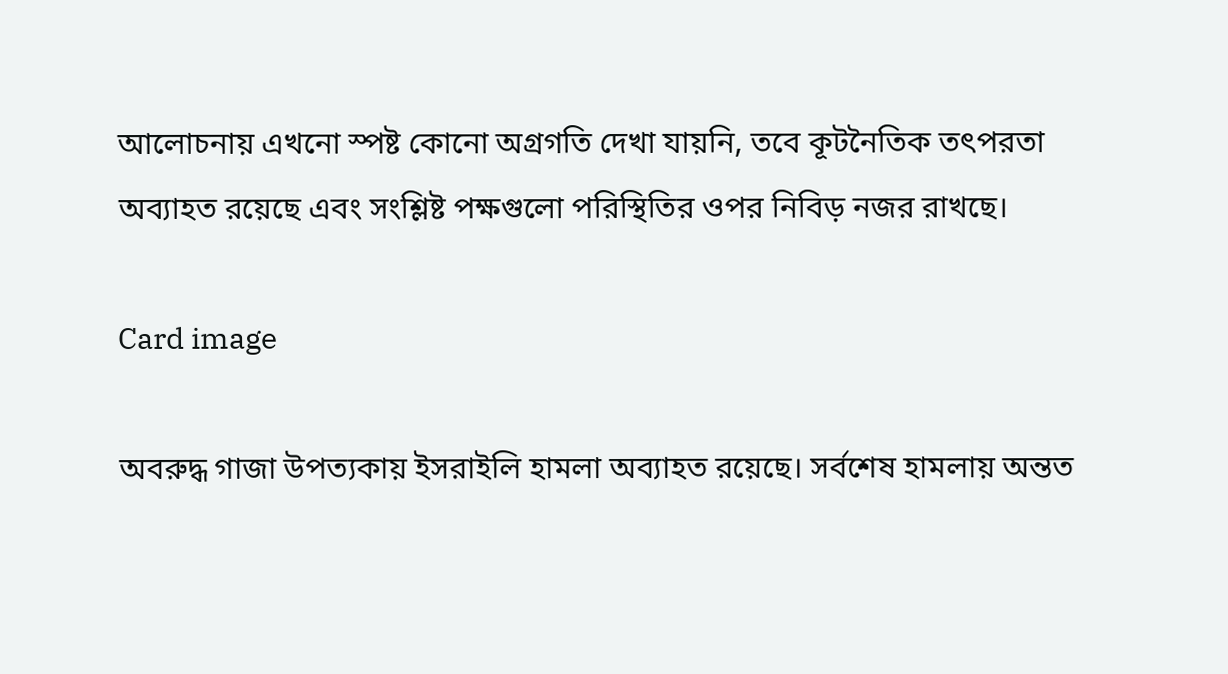আলোচনায় এখনো স্পষ্ট কোনো অগ্রগতি দেখা যায়নি, তবে কূটনৈতিক তৎপরতা অব্যাহত রয়েছে এবং সংশ্লিষ্ট পক্ষগুলো পরিস্থিতির ওপর নিবিড় নজর রাখছে।

Card image

অবরুদ্ধ গাজা উপত্যকায় ইসরাইলি হামলা অব্যাহত রয়েছে। সর্বশেষ হামলায় অন্তত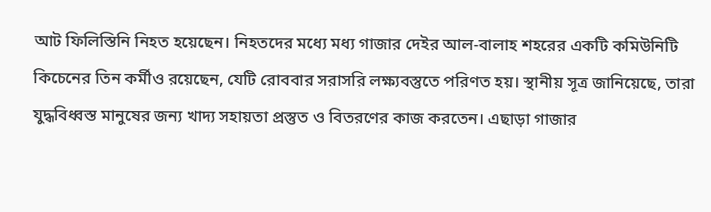আট ফিলিস্তিনি নিহত হয়েছেন। নিহতদের মধ্যে মধ্য গাজার দেইর আল-বালাহ শহরের একটি কমিউনিটি কিচেনের তিন কর্মীও রয়েছেন, যেটি রোববার সরাসরি লক্ষ্যবস্তুতে পরিণত হয়। স্থানীয় সূত্র জানিয়েছে, তারা যুদ্ধবিধ্বস্ত মানুষের জন্য খাদ্য সহায়তা প্রস্তুত ও বিতরণের কাজ করতেন। এছাড়া গাজার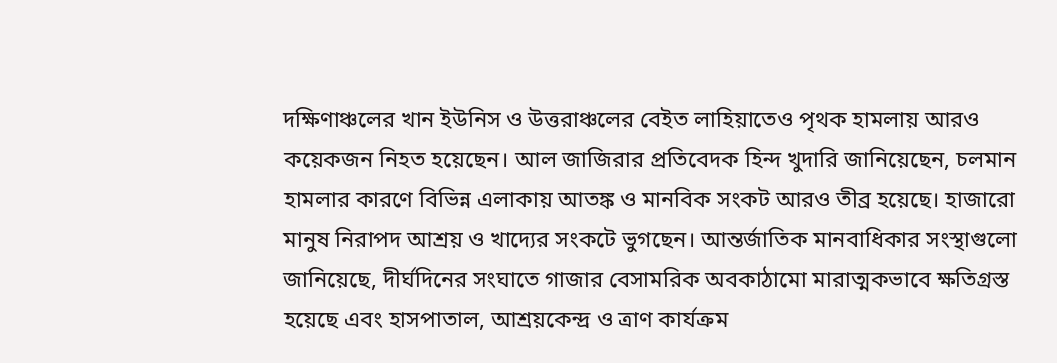দক্ষিণাঞ্চলের খান ইউনিস ও উত্তরাঞ্চলের বেইত লাহিয়াতেও পৃথক হামলায় আরও কয়েকজন নিহত হয়েছেন। আল জাজিরার প্রতিবেদক হিন্দ খুদারি জানিয়েছেন, চলমান হামলার কারণে বিভিন্ন এলাকায় আতঙ্ক ও মানবিক সংকট আরও তীব্র হয়েছে। হাজারো মানুষ নিরাপদ আশ্রয় ও খাদ্যের সংকটে ভুগছেন। আন্তর্জাতিক মানবাধিকার সংস্থাগুলো জানিয়েছে, দীর্ঘদিনের সংঘাতে গাজার বেসামরিক অবকাঠামো মারাত্মকভাবে ক্ষতিগ্রস্ত হয়েছে এবং হাসপাতাল, আশ্রয়কেন্দ্র ও ত্রাণ কার্যক্রম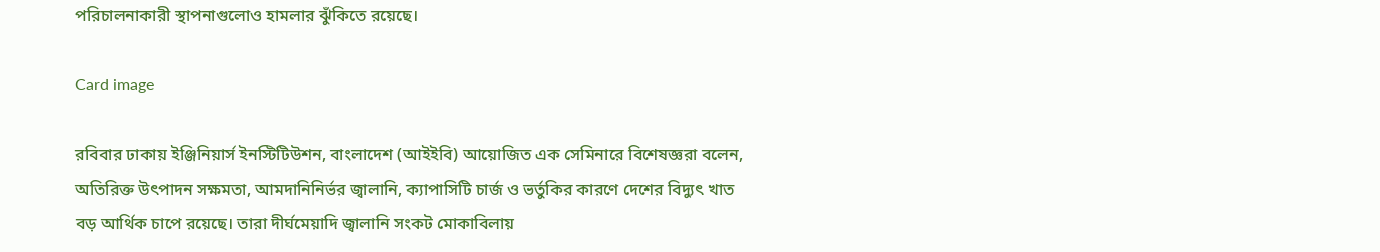পরিচালনাকারী স্থাপনাগুলোও হামলার ঝুঁকিতে রয়েছে।

Card image

রবিবার ঢাকায় ইঞ্জিনিয়ার্স ইনস্টিটিউশন, বাংলাদেশ (আইইবি) আয়োজিত এক সেমিনারে বিশেষজ্ঞরা বলেন, অতিরিক্ত উৎপাদন সক্ষমতা, আমদানিনির্ভর জ্বালানি, ক্যাপাসিটি চার্জ ও ভর্তুকির কারণে দেশের বিদ্যুৎ খাত বড় আর্থিক চাপে রয়েছে। তারা দীর্ঘমেয়াদি জ্বালানি সংকট মোকাবিলায়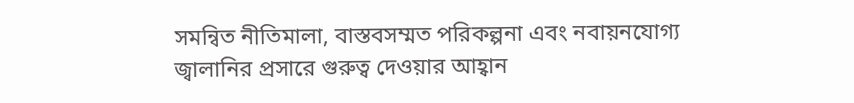সমন্বিত নীতিমালা, বাস্তবসম্মত পরিকল্পনা এবং নবায়নযোগ্য জ্বালানির প্রসারে গুরুত্ব দেওয়ার আহ্বান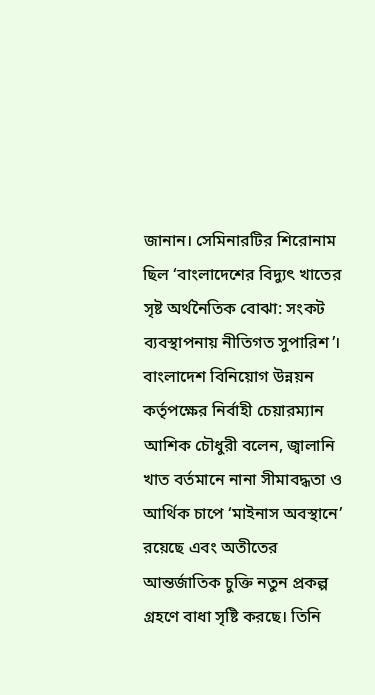জানান। সেমিনারটির শিরোনাম ছিল ‘বাংলাদেশের বিদ্যুৎ খাতের সৃষ্ট অর্থনৈতিক বোঝা: সংকট ব্যবস্থাপনায় নীতিগত সুপারিশ’। বাংলাদেশ বিনিয়োগ উন্নয়ন কর্তৃপক্ষের নির্বাহী চেয়ারম্যান আশিক চৌধুরী বলেন, জ্বালানি খাত বর্তমানে নানা সীমাবদ্ধতা ও আর্থিক চাপে ‘মাইনাস অবস্থানে’ রয়েছে এবং অতীতের আন্তর্জাতিক চুক্তি নতুন প্রকল্প গ্রহণে বাধা সৃষ্টি করছে। তিনি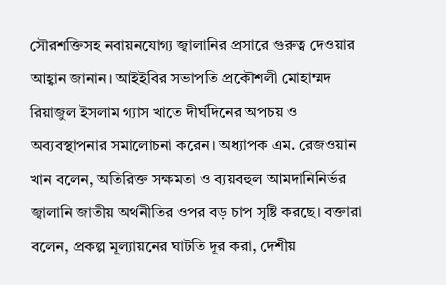সৌরশক্তিসহ নবায়নযোগ্য জ্বালানির প্রসারে গুরুত্ব দেওয়ার আহ্বান জানান। আইইবির সভাপতি প্রকৌশলী মোহাম্মদ রিয়াজুল ইসলাম গ্যাস খাতে দীর্ঘদিনের অপচয় ও অব্যবস্থাপনার সমালোচনা করেন। অধ্যাপক এম. রেজওয়ান খান বলেন, অতিরিক্ত সক্ষমতা ও ব্যয়বহুল আমদানিনির্ভর জ্বালানি জাতীয় অর্থনীতির ওপর বড় চাপ সৃষ্টি করছে। বক্তারা বলেন, প্রকল্প মূল্যায়নের ঘাটতি দূর করা, দেশীয়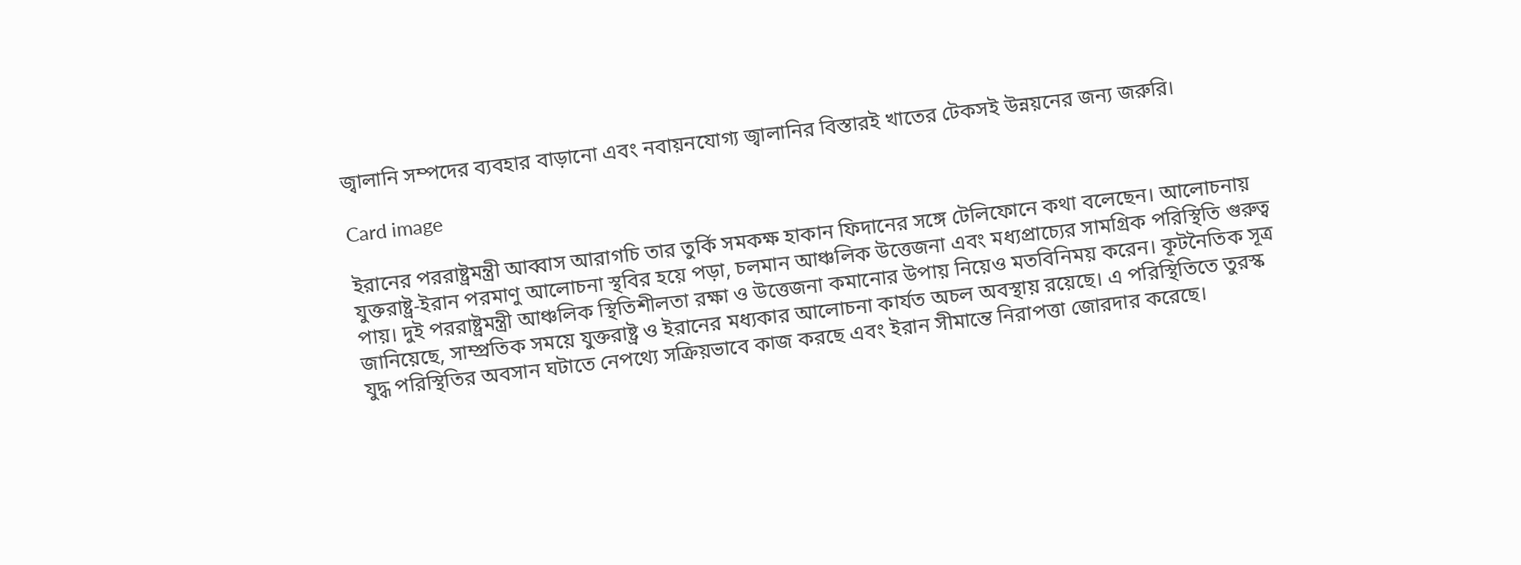জ্বালানি সম্পদের ব্যবহার বাড়ানো এবং নবায়নযোগ্য জ্বালানির বিস্তারই খাতের টেকসই উন্নয়নের জন্য জরুরি।

Card image

ইরানের পররাষ্ট্রমন্ত্রী আব্বাস আরাগচি তার তুর্কি সমকক্ষ হাকান ফিদানের সঙ্গে টেলিফোনে কথা বলেছেন। আলোচনায় যুক্তরাষ্ট্র-ইরান পরমাণু আলোচনা স্থবির হয়ে পড়া, চলমান আঞ্চলিক উত্তেজনা এবং মধ্যপ্রাচ্যের সামগ্রিক পরিস্থিতি গুরুত্ব পায়। দুই পররাষ্ট্রমন্ত্রী আঞ্চলিক স্থিতিশীলতা রক্ষা ও উত্তেজনা কমানোর উপায় নিয়েও মতবিনিময় করেন। কূটনৈতিক সূত্র জানিয়েছে, সাম্প্রতিক সময়ে যুক্তরাষ্ট্র ও ইরানের মধ্যকার আলোচনা কার্যত অচল অবস্থায় রয়েছে। এ পরিস্থিতিতে তুরস্ক যুদ্ধ পরিস্থিতির অবসান ঘটাতে নেপথ্যে সক্রিয়ভাবে কাজ করছে এবং ইরান সীমান্তে নিরাপত্তা জোরদার করেছে।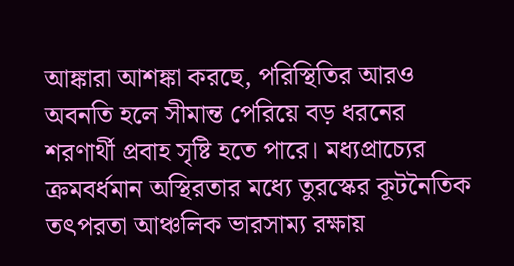আঙ্কারা আশঙ্কা করছে, পরিস্থিতির আরও অবনতি হলে সীমান্ত পেরিয়ে বড় ধরনের শরণার্থী প্রবাহ সৃষ্টি হতে পারে। মধ্যপ্রাচ্যের ক্রমবর্ধমান অস্থিরতার মধ্যে তুরস্কের কূটনৈতিক তৎপরতা আঞ্চলিক ভারসাম্য রক্ষায়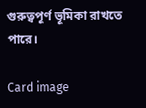গুরুত্বপূর্ণ ভূমিকা রাখতে পারে।

Card image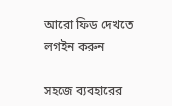আরো ফিড দেখতে লগইন করুন

সহজে ব্যবহারের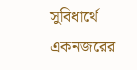সুবিধার্থে একনজরের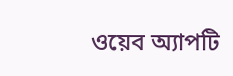ওয়েব অ্যাপটি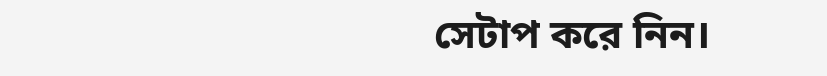সেটাপ করে নিন।